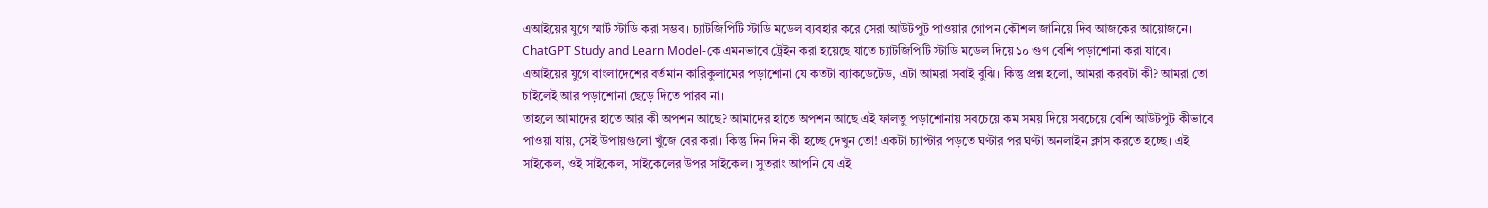এআইয়ের যুগে স্মার্ট স্টাডি করা সম্ভব। চ্যাটজিপিটি স্টাডি মডেল ব্যবহার করে সেরা আউটপুট পাওয়ার গোপন কৌশল জানিয়ে দিব আজকের আয়োজনে। ChatGPT Study and Learn Model-কে এমনভাবে ট্রেইন করা হয়েছে যাতে চ্যাটজিপিটি স্টাডি মডেল দিয়ে ১০ গুণ বেশি পড়াশোনা করা যাবে।
এআইয়ের যুগে বাংলাদেশের বর্তমান কারিকুলামের পড়াশোনা যে কতটা ব্যাকডেটেড, এটা আমরা সবাই বুঝি। কিন্তু প্রশ্ন হলো, আমরা করবটা কী? আমরা তো চাইলেই আর পড়াশোনা ছেড়ে দিতে পারব না।
তাহলে আমাদের হাতে আর কী অপশন আছে? আমাদের হাতে অপশন আছে এই ফালতু পড়াশোনায় সবচেয়ে কম সময় দিয়ে সবচেয়ে বেশি আউটপুট কীভাবে পাওয়া যায়, সেই উপায়গুলো খুঁজে বের করা। কিন্তু দিন দিন কী হচ্ছে দেখুন তো! একটা চ্যাপ্টার পড়তে ঘণ্টার পর ঘণ্টা অনলাইন ক্লাস করতে হচ্ছে। এই সাইকেল, ওই সাইকেল, সাইকেলের উপর সাইকেল। সুতরাং আপনি যে এই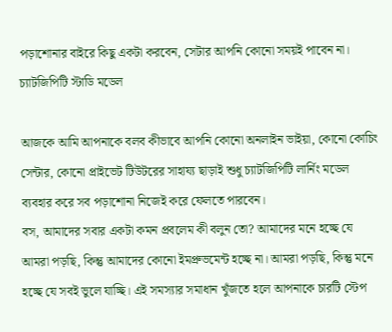পড়াশোনার বাইরে কিছু একটা করবেন, সেটার আপনি কোনো সময়ই পাবেন না।
চ্যাটজিপিটি স্টাডি মডেল

আজকে আমি আপনাকে বলব কীভাবে আপনি কোনো অনলাইন ভাইয়া, কোনো কোচিং সেন্টার, কোনো প্রাইভেট টিউটরের সাহায্য ছাড়াই শুধু চ্যাটজিপিটি লার্নিং মডেল ব্যবহার করে সব পড়াশোনা নিজেই করে ফেলতে পারবেন।
বস, আমাদের সবার একটা কমন প্রবলেম কী বলুন তো? আমাদের মনে হচ্ছে যে আমরা পড়ছি, কিন্তু আমাদের কোনো ইমপ্রুভমেন্ট হচ্ছে না। আমরা পড়ছি, কিন্তু মনে হচ্ছে যে সবই ভুলে যাচ্ছি। এই সমস্যার সমাধান খুঁজতে হলে আপনাকে চারটি স্টেপ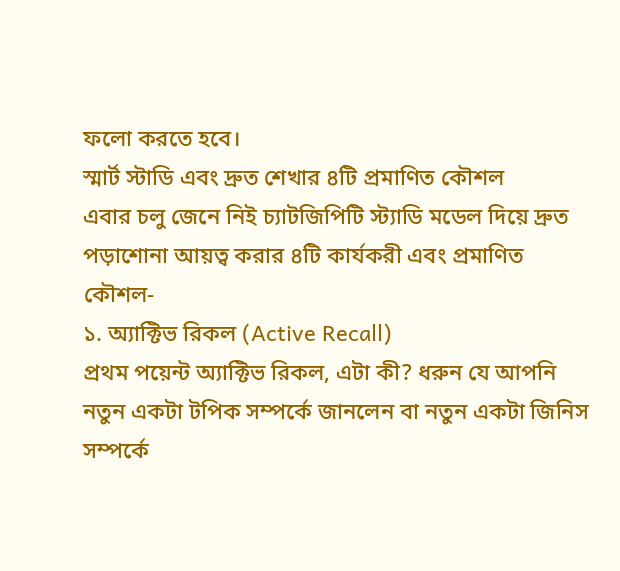ফলো করতে হবে।
স্মার্ট স্টাডি এবং দ্রুত শেখার ৪টি প্রমাণিত কৌশল
এবার চলু জেনে নিই চ্যাটজিপিটি স্ট্যাডি মডেল দিয়ে দ্রুত পড়াশোনা আয়ত্ব করার ৪টি কার্যকরী এবং প্রমাণিত কৌশল-
১. অ্যাক্টিভ রিকল (Active Recall)
প্রথম পয়েন্ট অ্যাক্টিভ রিকল, এটা কী? ধরুন যে আপনি নতুন একটা টপিক সম্পর্কে জানলেন বা নতুন একটা জিনিস সম্পর্কে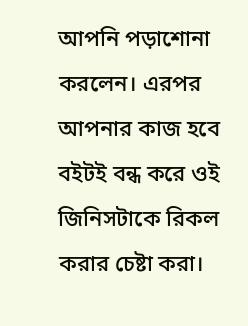আপনি পড়াশোনা করলেন। এরপর আপনার কাজ হবে বইটই বন্ধ করে ওই জিনিসটাকে রিকল করার চেষ্টা করা।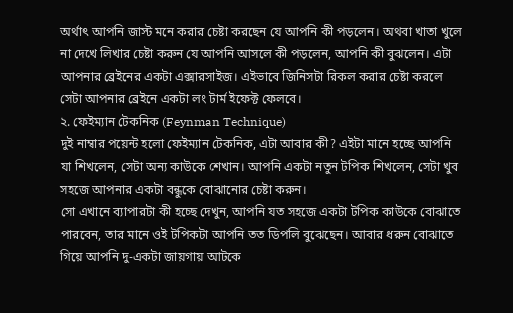অর্থাৎ আপনি জাস্ট মনে করার চেষ্টা করছেন যে আপনি কী পড়লেন। অথবা খাতা খুলে না দেখে লিখার চেষ্টা করুন যে আপনি আসলে কী পড়লেন, আপনি কী বুঝলেন। এটা আপনার ব্রেইনের একটা এক্সারসাইজ। এইভাবে জিনিসটা রিকল করার চেষ্টা করলে সেটা আপনার ব্রেইনে একটা লং টার্ম ইফেক্ট ফেলবে।
২. ফেইম্যান টেকনিক (Feynman Technique)
দুই নাম্বার পয়েন্ট হলো ফেইম্যান টেকনিক, এটা আবার কী? এইটা মানে হচ্ছে আপনি যা শিখলেন, সেটা অন্য কাউকে শেখান। আপনি একটা নতুন টপিক শিখলেন, সেটা খুব সহজে আপনার একটা বন্ধুকে বোঝানোর চেষ্টা করুন।
সো এখানে ব্যাপারটা কী হচ্ছে দেখুন, আপনি যত সহজে একটা টপিক কাউকে বোঝাতে পারবেন, তার মানে ওই টপিকটা আপনি তত ডিপলি বুঝেছেন। আবার ধরুন বোঝাতে গিয়ে আপনি দু-একটা জায়গায় আটকে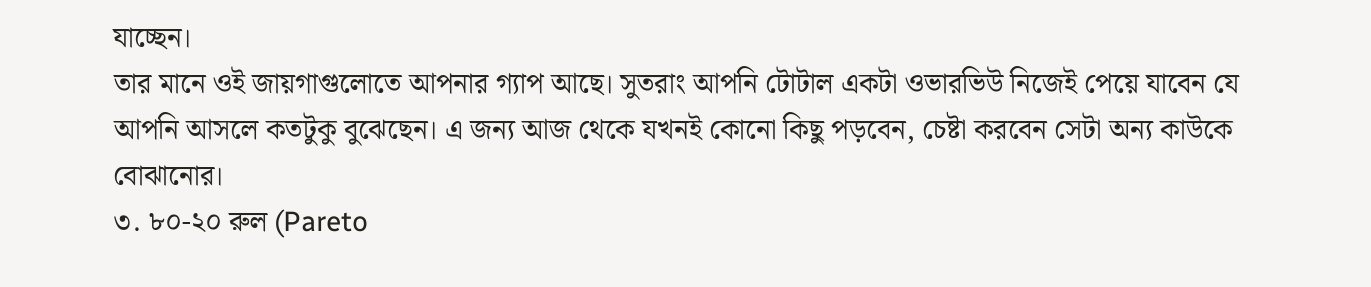যাচ্ছেন।
তার মানে ওই জায়গাগুলোতে আপনার গ্যাপ আছে। সুতরাং আপনি টোটাল একটা ওভারভিউ নিজেই পেয়ে যাবেন যে আপনি আসলে কতটুকু বুঝেছেন। এ জন্য আজ থেকে যখনই কোনো কিছু পড়বেন, চেষ্টা করবেন সেটা অন্য কাউকে বোঝানোর।
৩. ৮০-২০ রুল (Pareto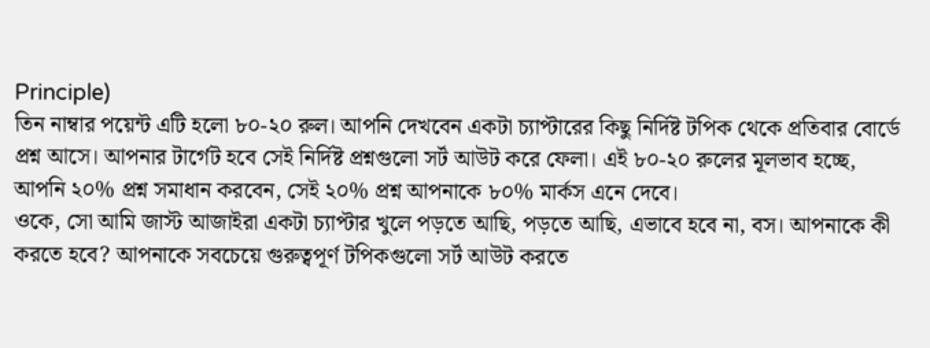Principle)
তিন নাম্বার পয়েন্ট এটি হলো ৮০-২০ রুল। আপনি দেখবেন একটা চ্যাপ্টারের কিছু নির্দিষ্ট টপিক থেকে প্রতিবার বোর্ডে প্রশ্ন আসে। আপনার টার্গেট হবে সেই নির্দিষ্ট প্রশ্নগুলো সর্ট আউট করে ফেলা। এই ৮০-২০ রুলের মূলভাব হচ্ছে, আপনি ২০% প্রশ্ন সমাধান করবেন, সেই ২০% প্রশ্ন আপনাকে ৮০% মার্কস এনে দেবে।
ওকে, সো আমি জাস্ট আজাইরা একটা চ্যাপ্টার খুলে পড়তে আছি, পড়তে আছি, এভাবে হবে না, বস। আপনাকে কী করতে হবে? আপনাকে সবচেয়ে গুরুত্বপূর্ণ টপিকগুলো সর্ট আউট করতে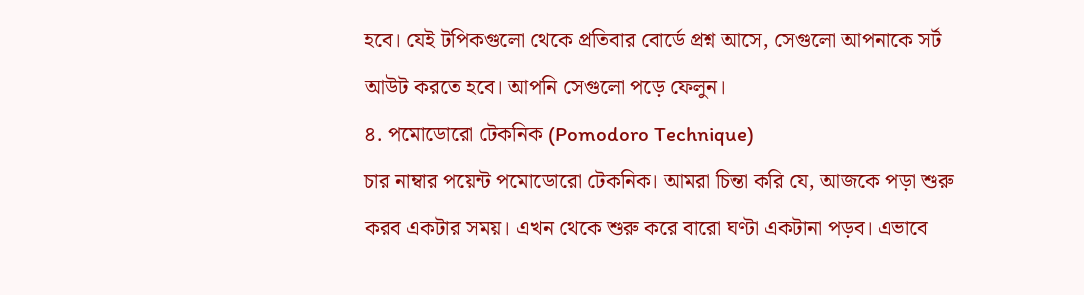হবে। যেই টপিকগুলো থেকে প্রতিবার বোর্ডে প্রশ্ন আসে, সেগুলো আপনাকে সর্ট আউট করতে হবে। আপনি সেগুলো পড়ে ফেলুন।
৪. পমোডোরো টেকনিক (Pomodoro Technique)
চার নাম্বার পয়েন্ট পমোডোরো টেকনিক। আমরা চিন্তা করি যে, আজকে পড়া শুরু করব একটার সময়। এখন থেকে শুরু করে বারো ঘণ্টা একটানা পড়ব। এভাবে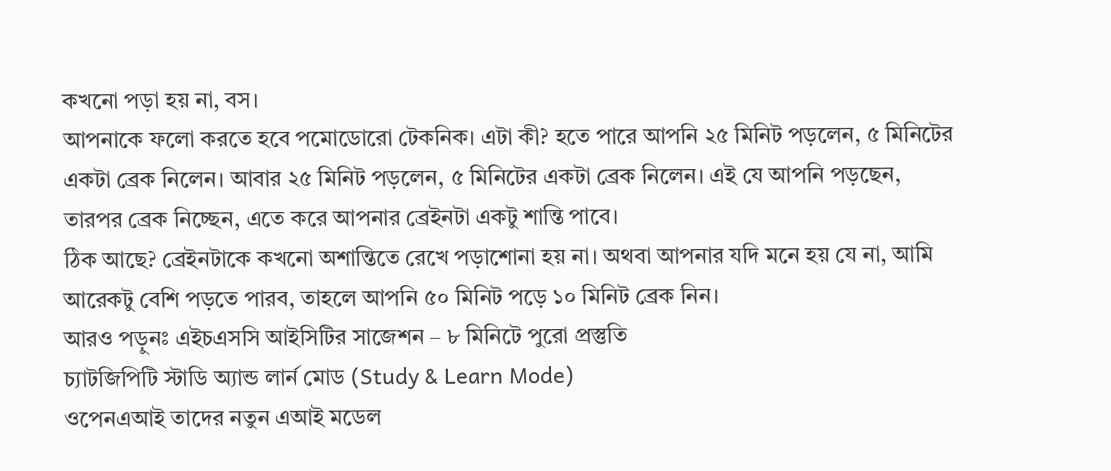কখনো পড়া হয় না, বস।
আপনাকে ফলো করতে হবে পমোডোরো টেকনিক। এটা কী? হতে পারে আপনি ২৫ মিনিট পড়লেন, ৫ মিনিটের একটা ব্রেক নিলেন। আবার ২৫ মিনিট পড়লেন, ৫ মিনিটের একটা ব্রেক নিলেন। এই যে আপনি পড়ছেন, তারপর ব্রেক নিচ্ছেন, এতে করে আপনার ব্রেইনটা একটু শান্তি পাবে।
ঠিক আছে? ব্রেইনটাকে কখনো অশান্তিতে রেখে পড়াশোনা হয় না। অথবা আপনার যদি মনে হয় যে না, আমি আরেকটু বেশি পড়তে পারব, তাহলে আপনি ৫০ মিনিট পড়ে ১০ মিনিট ব্রেক নিন।
আরও পড়ুনঃ এইচএসসি আইসিটির সাজেশন – ৮ মিনিটে পুরো প্রস্তুতি
চ্যাটজিপিটি স্টাডি অ্যান্ড লার্ন মোড (Study & Learn Mode)
ওপেনএআই তাদের নতুন এআই মডেল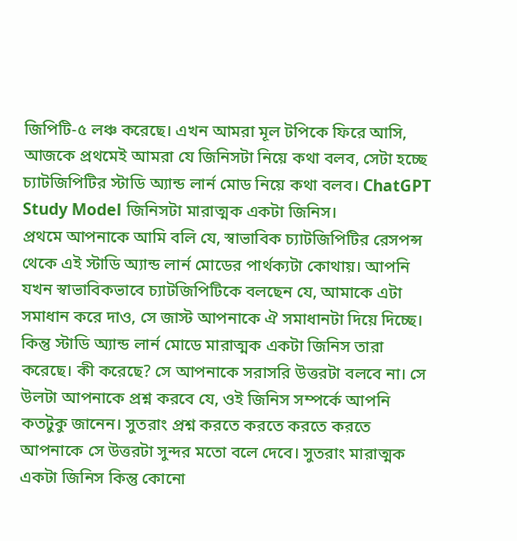জিপিটি-৫ লঞ্চ করেছে। এখন আমরা মূল টপিকে ফিরে আসি, আজকে প্রথমেই আমরা যে জিনিসটা নিয়ে কথা বলব, সেটা হচ্ছে চ্যাটজিপিটির স্টাডি অ্যান্ড লার্ন মোড নিয়ে কথা বলব। ChatGPT Study Model জিনিসটা মারাত্মক একটা জিনিস।
প্রথমে আপনাকে আমি বলি যে, স্বাভাবিক চ্যাটজিপিটির রেসপন্স থেকে এই স্টাডি অ্যান্ড লার্ন মোডের পার্থক্যটা কোথায়। আপনি যখন স্বাভাবিকভাবে চ্যাটজিপিটিকে বলছেন যে, আমাকে এটা সমাধান করে দাও, সে জাস্ট আপনাকে ঐ সমাধানটা দিয়ে দিচ্ছে।
কিন্তু স্টাডি অ্যান্ড লার্ন মোডে মারাত্মক একটা জিনিস তারা করেছে। কী করেছে? সে আপনাকে সরাসরি উত্তরটা বলবে না। সে উলটা আপনাকে প্রশ্ন করবে যে, ওই জিনিস সম্পর্কে আপনি কতটুকু জানেন। সুতরাং প্রশ্ন করতে করতে করতে করতে আপনাকে সে উত্তরটা সুন্দর মতো বলে দেবে। সুতরাং মারাত্মক একটা জিনিস কিন্তু কোনো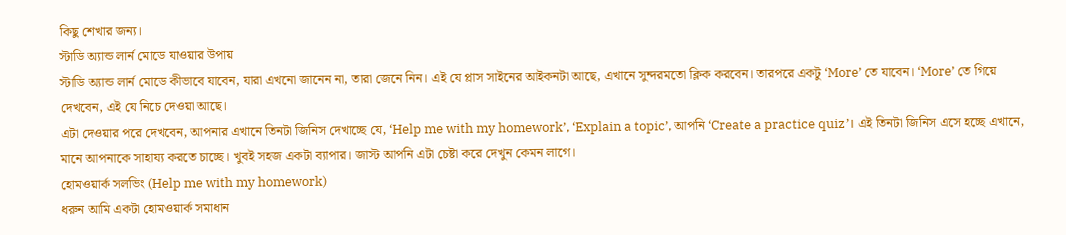কিছু শেখার জন্য।
স্টাডি অ্যান্ড লার্ন মোডে যাওয়ার উপায়
স্টাডি অ্যান্ড লার্ন মোডে কীভাবে যাবেন, যারা এখনো জানেন না, তারা জেনে নিন। এই যে প্লাস সাইনের আইকনটা আছে, এখানে সুন্দরমতো ক্লিক করবেন। তারপরে একটু ‘More’ তে যাবেন। ‘More’ তে গিয়ে দেখবেন, এই যে নিচে দেওয়া আছে।
এটা দেওয়ার পরে দেখবেন, আপনার এখানে তিনটা জিনিস দেখাচ্ছে যে, ‘Help me with my homework’, ‘Explain a topic’, আপনি ‘Create a practice quiz’। এই তিনটা জিনিস এসে হচ্ছে এখানে, মানে আপনাকে সাহায্য করতে চাচ্ছে। খুবই সহজ একটা ব্যাপার। জাস্ট আপনি এটা চেষ্টা করে দেখুন কেমন লাগে।
হোমওয়ার্ক সলভিং (Help me with my homework)
ধরুন আমি একটা হোমওয়ার্ক সমাধান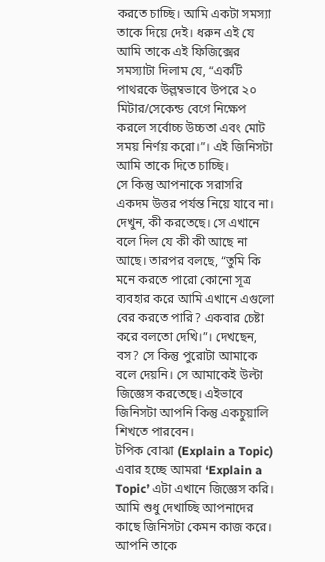করতে চাচ্ছি। আমি একটা সমস্যা তাকে দিয়ে দেই। ধরুন এই যে আমি তাকে এই ফিজিক্সের সমস্যাটা দিলাম যে, “একটি পাথরকে উল্লম্বভাবে উপরে ২০ মিটার/সেকেন্ড বেগে নিক্ষেপ করলে সর্বোচ্চ উচ্চতা এবং মোট সময় নির্ণয় করো।”। এই জিনিসটা আমি তাকে দিতে চাচ্ছি।
সে কিন্তু আপনাকে সরাসরি একদম উত্তর পর্যন্ত নিয়ে যাবে না। দেখুন, কী করতেছে। সে এখানে বলে দিল যে কী কী আছে না আছে। তারপর বলছে, “তুমি কি মনে করতে পারো কোনো সূত্র ব্যবহার করে আমি এখানে এগুলো বের করতে পারি? একবার চেষ্টা করে বলতো দেখি।”। দেখছেন, বস? সে কিন্তু পুরোটা আমাকে বলে দেয়নি। সে আমাকেই উল্টা জিজ্ঞেস করতেছে। এইভাবে জিনিসটা আপনি কিন্তু একচুয়ালি শিখতে পারবেন।
টপিক বোঝা (Explain a Topic)
এবার হচ্ছে আমরা ‘Explain a Topic’ এটা এখানে জিজ্ঞেস করি। আমি শুধু দেখাচ্ছি আপনাদের কাছে জিনিসটা কেমন কাজ করে। আপনি তাকে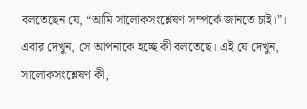বলতেছেন যে, “আমি সালোকসংশ্লেষণ সম্পর্কে জানতে চাই।”। এবার দেখুন, সে আপনাকে হচ্ছে কী বলতেছে। এই যে দেখুন, সালোকসংশ্লেষণ কী,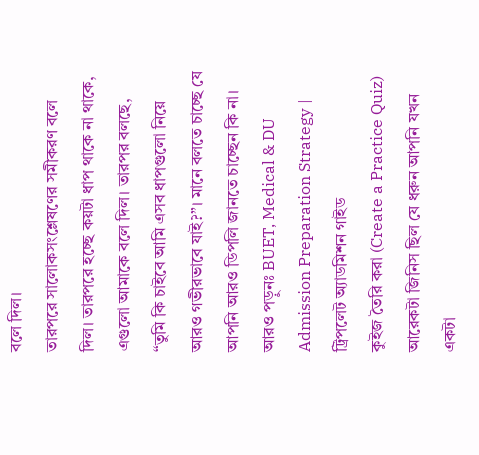বলে দিল।
তারপরে সালোকসংশ্লেষণের সমীকরণ বলে দিল। তারপরে হচ্ছে কয়টা ধাপ থাকে না থাকে, এগুলো আমাকে বলে দিল। তারপর বলছে, “তুমি কি চাইবে আমি এসব ধাপগুলো নিয়ে আরও গভীরভাবে যাই?”। মানে বলতে চাচ্ছে যে আপনি আরও ডিপলি জানতে চাচ্ছেন কি না।
আরও পড়ুনঃ BUET, Medical & DU Admission Preparation Strategy | ট্রিপলেট অ্যাডমিশন গাইড
কুইজ তৈরি করা (Create a Practice Quiz)
আরেকটা জিনিস ছিল যে ধরুন আপনি যখন একটা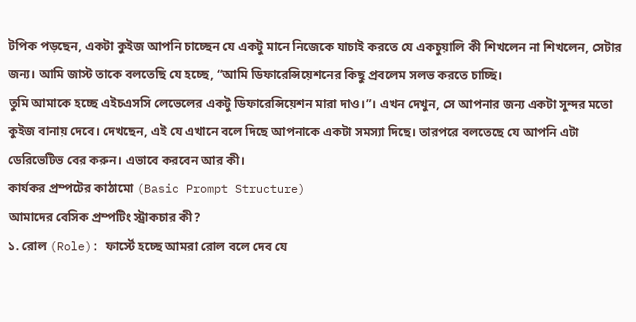টপিক পড়ছেন, একটা কুইজ আপনি চাচ্ছেন যে একটু মানে নিজেকে যাচাই করতে যে একচুয়ালি কী শিখলেন না শিখলেন, সেটার জন্য। আমি জাস্ট তাকে বলতেছি যে হচ্ছে, “আমি ডিফারেন্সিয়েশনের কিছু প্রবলেম সলভ করতে চাচ্ছি।
তুমি আমাকে হচ্ছে এইচএসসি লেভেলের একটু ডিফারেন্সিয়েশন মারা দাও।”। এখন দেখুন, সে আপনার জন্য একটা সুন্দর মতো কুইজ বানায় দেবে। দেখছেন, এই যে এখানে বলে দিছে আপনাকে একটা সমস্যা দিছে। তারপরে বলতেছে যে আপনি এটা ডেরিভেটিভ বের করুন। এভাবে করবেন আর কী।
কার্যকর প্রম্পটের কাঠামো (Basic Prompt Structure)
আমাদের বেসিক প্রম্পটিং স্ট্রাকচার কী?
১. রোল (Role): ফার্স্টে হচ্ছে আমরা রোল বলে দেব যে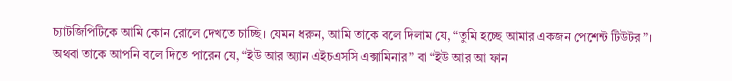চ্যাটজিপিটিকে আমি কোন রোলে দেখতে চাচ্ছি। যেমন ধরুন, আমি তাকে বলে দিলাম যে, “তুমি হচ্ছে আমার একজন পেশেন্ট টিউটর”। অথবা তাকে আপনি বলে দিতে পারেন যে, “ইউ আর অ্যান এইচএসসি এক্সামিনার” বা “ইউ আর আ ফান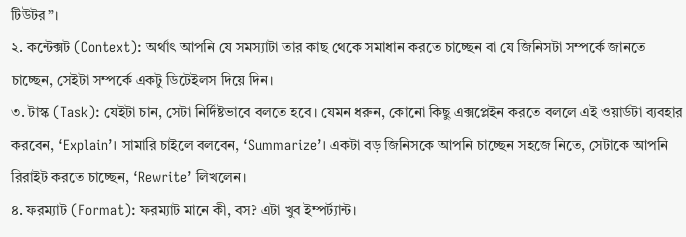টিউটর”।
২. কন্টেক্সট (Context): অর্থাৎ আপনি যে সমস্যাটা তার কাছ থেকে সমাধান করতে চাচ্ছেন বা যে জিনিসটা সম্পর্কে জানতে চাচ্ছেন, সেইটা সম্পর্কে একটু ডিটেইলস দিয়ে দিন।
৩. টাস্ক (Task): যেইটা চান, সেটা নির্দিষ্টভাবে বলতে হবে। যেমন ধরুন, কোনো কিছু এক্সপ্লেইন করতে বললে এই ওয়ার্ডটা ব্যবহার করবেন, ‘Explain’। সামারি চাইলে বলবেন, ‘Summarize’। একটা বড় জিনিসকে আপনি চাচ্ছেন সহজে নিতে, সেটাকে আপনি রিরাইট করতে চাচ্ছেন, ‘Rewrite’ লিখলেন।
৪. ফরম্যাট (Format): ফরম্যাট মানে কী, বস? এটা খুব ইম্পর্ট্যান্ট।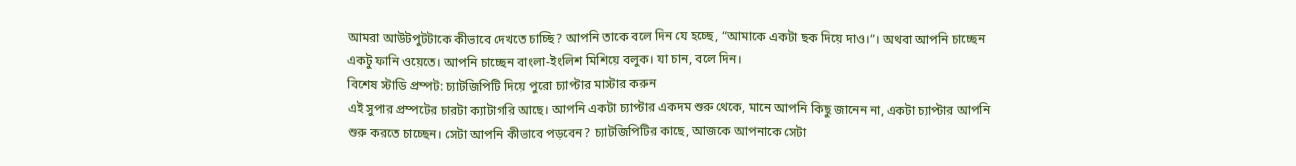আমরা আউটপুটটাকে কীভাবে দেখতে চাচ্ছি? আপনি তাকে বলে দিন যে হচ্ছে, “আমাকে একটা ছক দিয়ে দাও।”। অথবা আপনি চাচ্ছেন একটু ফানি ওয়েতে। আপনি চাচ্ছেন বাংলা-ইংলিশ মিশিয়ে বলুক। যা চান, বলে দিন।
বিশেষ স্টাডি প্রম্পট: চ্যাটজিপিটি দিয়ে পুরো চ্যাপ্টার মাস্টার করুন
এই সুপার প্রম্পটের চারটা ক্যাটাগরি আছে। আপনি একটা চ্যাপ্টার একদম শুরু থেকে, মানে আপনি কিছু জানেন না, একটা চ্যাপ্টার আপনি শুরু করতে চাচ্ছেন। সেটা আপনি কীভাবে পড়বেন? চ্যাটজিপিটির কাছে, আজকে আপনাকে সেটা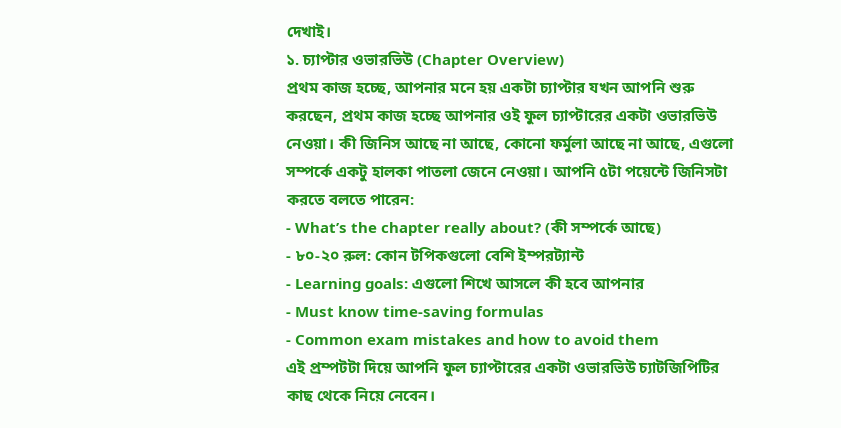দেখাই।
১. চ্যাপ্টার ওভারভিউ (Chapter Overview)
প্রথম কাজ হচ্ছে, আপনার মনে হয় একটা চ্যাপ্টার যখন আপনি শুরু করছেন, প্রথম কাজ হচ্ছে আপনার ওই ফুল চ্যাপ্টারের একটা ওভারভিউ নেওয়া। কী জিনিস আছে না আছে, কোনো ফর্মুলা আছে না আছে, এগুলো সম্পর্কে একটু হালকা পাতলা জেনে নেওয়া। আপনি ৫টা পয়েন্টে জিনিসটা করতে বলতে পারেন:
- What’s the chapter really about? (কী সম্পর্কে আছে)
- ৮০-২০ রুল: কোন টপিকগুলো বেশি ইম্পরট্যান্ট
- Learning goals: এগুলো শিখে আসলে কী হবে আপনার
- Must know time-saving formulas
- Common exam mistakes and how to avoid them
এই প্রম্পটটা দিয়ে আপনি ফুল চ্যাপ্টারের একটা ওভারভিউ চ্যাটজিপিটির কাছ থেকে নিয়ে নেবেন।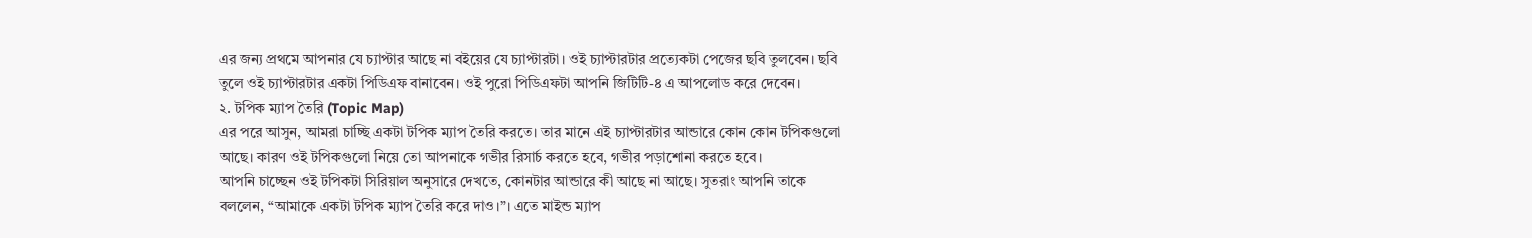এর জন্য প্রথমে আপনার যে চ্যাপ্টার আছে না বইয়ের যে চ্যাপ্টারটা। ওই চ্যাপ্টারটার প্রত্যেকটা পেজের ছবি তুলবেন। ছবি তুলে ওই চ্যাপ্টারটার একটা পিডিএফ বানাবেন। ওই পুরো পিডিএফটা আপনি জিটিটি-৪ এ আপলোড করে দেবেন।
২. টপিক ম্যাপ তৈরি (Topic Map)
এর পরে আসুন, আমরা চাচ্ছি একটা টপিক ম্যাপ তৈরি করতে। তার মানে এই চ্যাপ্টারটার আন্ডারে কোন কোন টপিকগুলো আছে। কারণ ওই টপিকগুলো নিয়ে তো আপনাকে গভীর রিসার্চ করতে হবে, গভীর পড়াশোনা করতে হবে।
আপনি চাচ্ছেন ওই টপিকটা সিরিয়াল অনুসারে দেখতে, কোনটার আন্ডারে কী আছে না আছে। সুতরাং আপনি তাকে বললেন, “আমাকে একটা টপিক ম্যাপ তৈরি করে দাও।”। এতে মাইন্ড ম্যাপ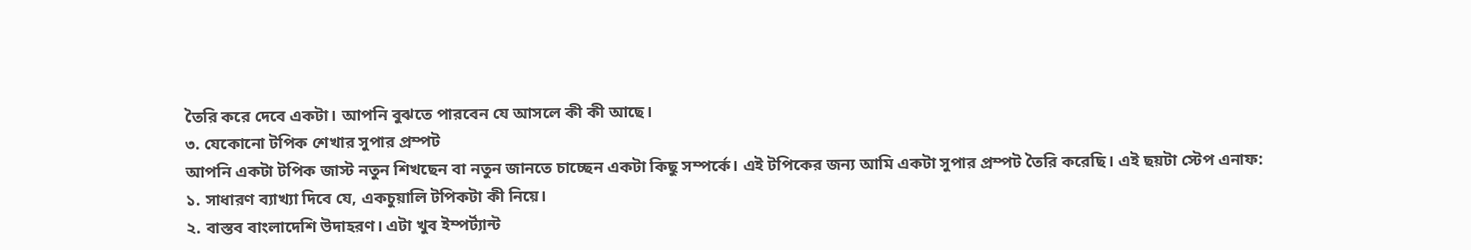তৈরি করে দেবে একটা। আপনি বুঝতে পারবেন যে আসলে কী কী আছে।
৩. যেকোনো টপিক শেখার সুপার প্রম্পট
আপনি একটা টপিক জাস্ট নতুন শিখছেন বা নতুন জানতে চাচ্ছেন একটা কিছু সম্পর্কে। এই টপিকের জন্য আমি একটা সুপার প্রম্পট তৈরি করেছি। এই ছয়টা স্টেপ এনাফ:
১. সাধারণ ব্যাখ্যা দিবে যে, একচুয়ালি টপিকটা কী নিয়ে।
২. বাস্তব বাংলাদেশি উদাহরণ। এটা খুব ইম্পর্ট্যান্ট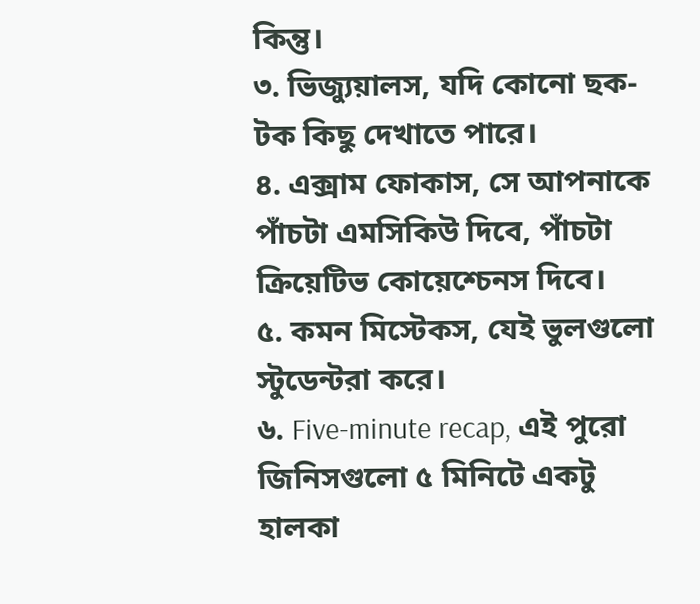কিন্তু।
৩. ভিজ্যুয়ালস, যদি কোনো ছক-টক কিছু দেখাতে পারে।
৪. এক্সাম ফোকাস, সে আপনাকে পাঁচটা এমসিকিউ দিবে, পাঁচটা ক্রিয়েটিভ কোয়েশ্চেনস দিবে।
৫. কমন মিস্টেকস, যেই ভুলগুলো স্টুডেন্টরা করে।
৬. Five-minute recap, এই পুরো জিনিসগুলো ৫ মিনিটে একটু হালকা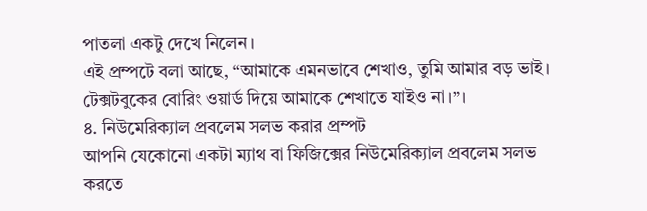পাতলা একটু দেখে নিলেন।
এই প্রম্পটে বলা আছে, “আমাকে এমনভাবে শেখাও, তুমি আমার বড় ভাই। টেক্সটবুকের বোরিং ওয়ার্ড দিয়ে আমাকে শেখাতে যাইও না।”।
৪. নিউমেরিক্যাল প্রবলেম সলভ করার প্রম্পট
আপনি যেকোনো একটা ম্যাথ বা ফিজিক্সের নিউমেরিক্যাল প্রবলেম সলভ করতে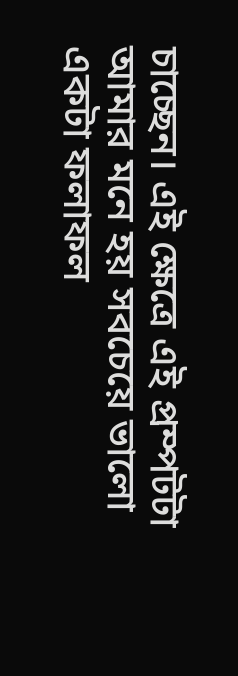চাচ্ছেন। এই ক্ষেত্রে এই প্রম্পটটা আমার মনে হয় সবচেয়ে ভালো একটা ফলাফল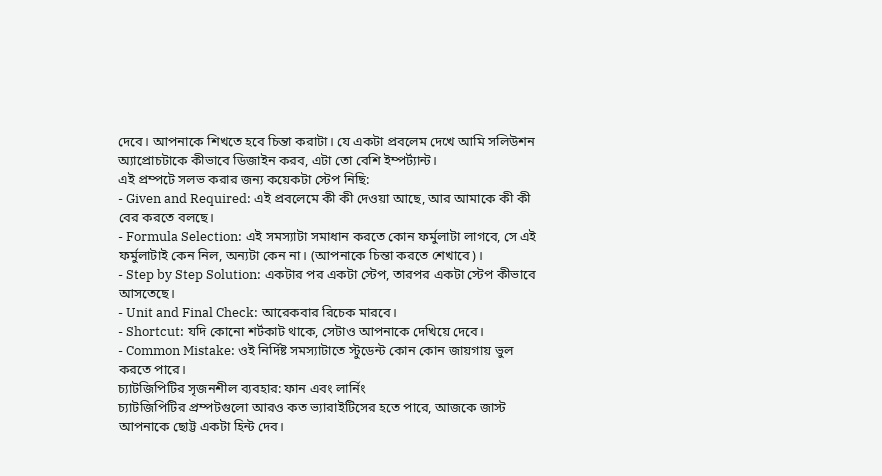দেবে। আপনাকে শিখতে হবে চিন্তা করাটা। যে একটা প্রবলেম দেখে আমি সলিউশন অ্যাপ্রোচটাকে কীভাবে ডিজাইন করব, এটা তো বেশি ইম্পর্ট্যান্ট।
এই প্রম্পটে সলভ করার জন্য কয়েকটা স্টেপ নিছি:
- Given and Required: এই প্রবলেমে কী কী দেওয়া আছে, আর আমাকে কী কী বের করতে বলছে।
- Formula Selection: এই সমস্যাটা সমাধান করতে কোন ফর্মুলাটা লাগবে, সে এই ফর্মুলাটাই কেন নিল, অন্যটা কেন না। (আপনাকে চিন্তা করতে শেখাবে)।
- Step by Step Solution: একটার পর একটা স্টেপ, তারপর একটা স্টেপ কীভাবে আসতেছে।
- Unit and Final Check: আরেকবার রিচেক মারবে।
- Shortcut: যদি কোনো শর্টকাট থাকে, সেটাও আপনাকে দেখিয়ে দেবে।
- Common Mistake: ওই নির্দিষ্ট সমস্যাটাতে স্টুডেন্ট কোন কোন জায়গায় ভুল করতে পারে।
চ্যাটজিপিটির সৃজনশীল ব্যবহার: ফান এবং লার্নিং
চ্যাটজিপিটির প্রম্পটগুলো আরও কত ভ্যারাইটিসের হতে পারে, আজকে জাস্ট আপনাকে ছোট্ট একটা হিন্ট দেব।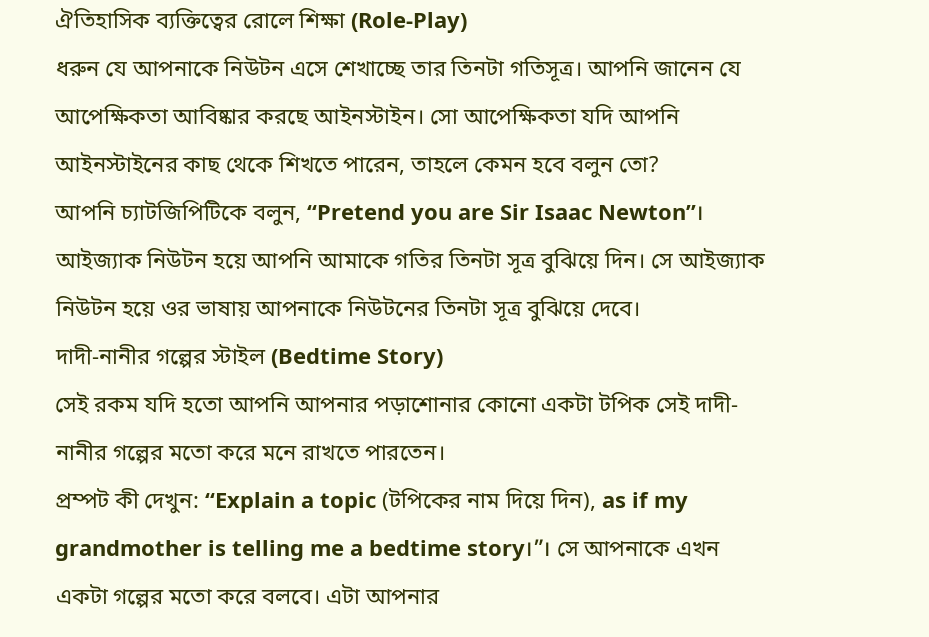ঐতিহাসিক ব্যক্তিত্বের রোলে শিক্ষা (Role-Play)
ধরুন যে আপনাকে নিউটন এসে শেখাচ্ছে তার তিনটা গতিসূত্র। আপনি জানেন যে আপেক্ষিকতা আবিষ্কার করছে আইনস্টাইন। সো আপেক্ষিকতা যদি আপনি আইনস্টাইনের কাছ থেকে শিখতে পারেন, তাহলে কেমন হবে বলুন তো?
আপনি চ্যাটজিপিটিকে বলুন, “Pretend you are Sir Isaac Newton”। আইজ্যাক নিউটন হয়ে আপনি আমাকে গতির তিনটা সূত্র বুঝিয়ে দিন। সে আইজ্যাক নিউটন হয়ে ওর ভাষায় আপনাকে নিউটনের তিনটা সূত্র বুঝিয়ে দেবে।
দাদী-নানীর গল্পের স্টাইল (Bedtime Story)
সেই রকম যদি হতো আপনি আপনার পড়াশোনার কোনো একটা টপিক সেই দাদী-নানীর গল্পের মতো করে মনে রাখতে পারতেন।
প্রম্পট কী দেখুন: “Explain a topic (টপিকের নাম দিয়ে দিন), as if my grandmother is telling me a bedtime story।”। সে আপনাকে এখন একটা গল্পের মতো করে বলবে। এটা আপনার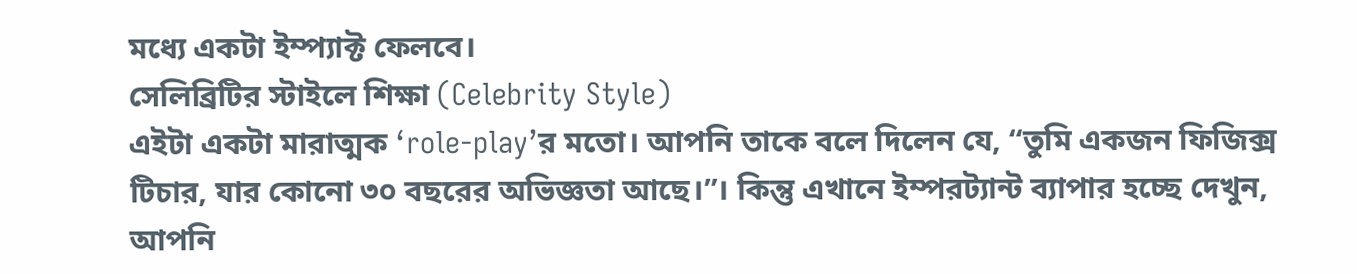মধ্যে একটা ইম্প্যাক্ট ফেলবে।
সেলিব্রিটির স্টাইলে শিক্ষা (Celebrity Style)
এইটা একটা মারাত্মক ‘role-play’র মতো। আপনি তাকে বলে দিলেন যে, “তুমি একজন ফিজিক্স টিচার, যার কোনো ৩০ বছরের অভিজ্ঞতা আছে।”। কিন্তু এখানে ইম্পরট্যান্ট ব্যাপার হচ্ছে দেখুন, আপনি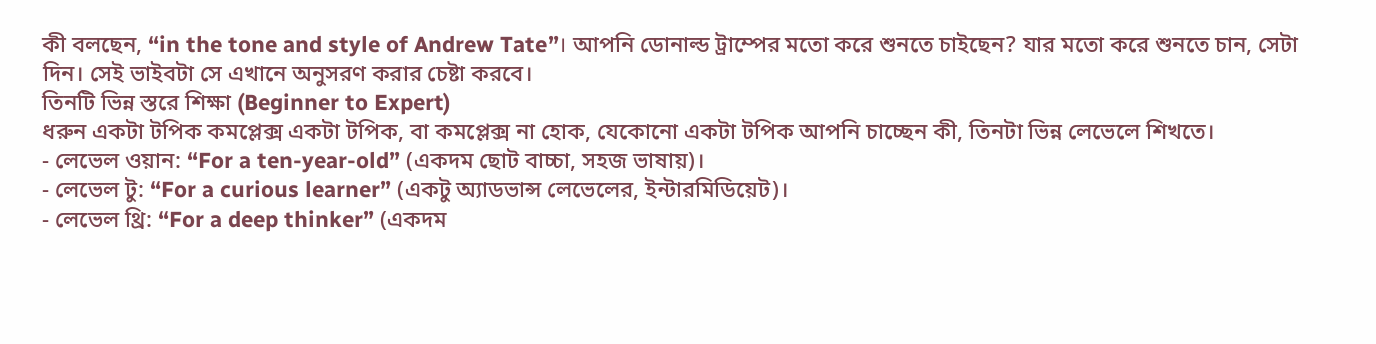কী বলছেন, “in the tone and style of Andrew Tate”। আপনি ডোনাল্ড ট্রাম্পের মতো করে শুনতে চাইছেন? যার মতো করে শুনতে চান, সেটা দিন। সেই ভাইবটা সে এখানে অনুসরণ করার চেষ্টা করবে।
তিনটি ভিন্ন স্তরে শিক্ষা (Beginner to Expert)
ধরুন একটা টপিক কমপ্লেক্স একটা টপিক, বা কমপ্লেক্স না হোক, যেকোনো একটা টপিক আপনি চাচ্ছেন কী, তিনটা ভিন্ন লেভেলে শিখতে।
- লেভেল ওয়ান: “For a ten-year-old” (একদম ছোট বাচ্চা, সহজ ভাষায়)।
- লেভেল টু: “For a curious learner” (একটু অ্যাডভান্স লেভেলের, ইন্টারমিডিয়েট)।
- লেভেল থ্রি: “For a deep thinker” (একদম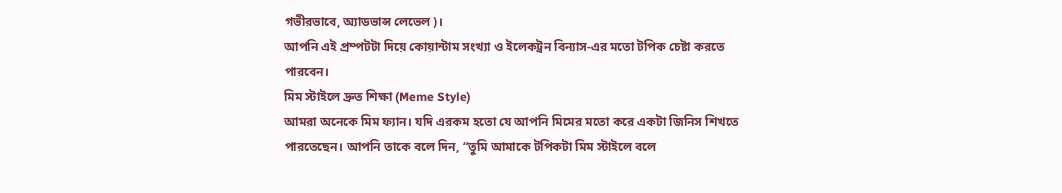গভীরভাবে, অ্যাডভান্স লেভেল)।
আপনি এই প্রম্পটটা দিয়ে কোয়ান্টাম সংখ্যা ও ইলেকট্রন বিন্যাস-এর মতো টপিক চেষ্টা করতে পারবেন।
মিম স্টাইলে দ্রুত শিক্ষা (Meme Style)
আমরা অনেকে মিম ফ্যান। যদি এরকম হতো যে আপনি মিমের মতো করে একটা জিনিস শিখতে পারতেছেন। আপনি তাকে বলে দিন, “তুমি আমাকে টপিকটা মিম স্টাইলে বলে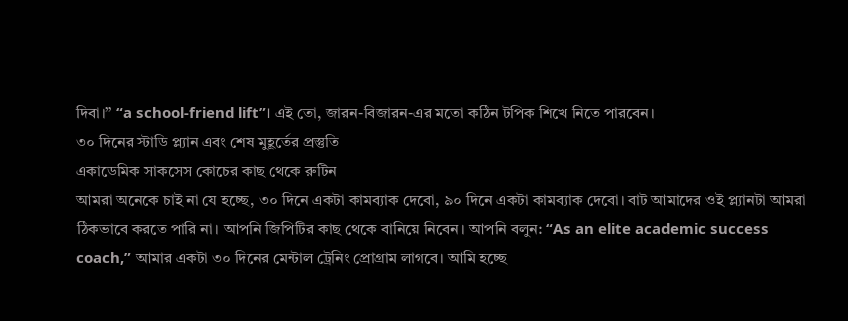দিবা।” “a school-friend lift”। এই তো, জারন-বিজারন-এর মতো কঠিন টপিক শিখে নিতে পারবেন।
৩০ দিনের স্টাডি প্ল্যান এবং শেষ মুহূর্তের প্রস্তুতি
একাডেমিক সাকসেস কোচের কাছ থেকে রুটিন
আমরা অনেকে চাই না যে হচ্ছে, ৩০ দিনে একটা কামব্যাক দেবো, ৯০ দিনে একটা কামব্যাক দেবো। বাট আমাদের ওই প্ল্যানটা আমরা ঠিকভাবে করতে পারি না। আপনি জিপিটির কাছ থেকে বানিয়ে নিবেন। আপনি বলুন: “As an elite academic success coach,” আমার একটা ৩০ দিনের মেন্টাল ট্রেনিং প্রোগ্রাম লাগবে। আমি হচ্ছে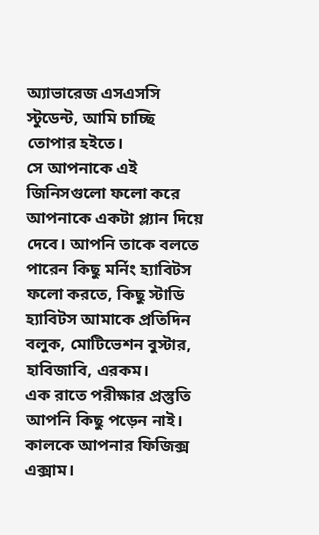অ্যাভারেজ এসএসসি স্টুডেন্ট, আমি চাচ্ছি তোপার হইতে।
সে আপনাকে এই জিনিসগুলো ফলো করে আপনাকে একটা প্ল্যান দিয়ে দেবে। আপনি তাকে বলতে পারেন কিছু মর্নিং হ্যাবিটস ফলো করতে, কিছু স্টাডি হ্যাবিটস আমাকে প্রতিদিন বলুক, মোটিভেশন বুস্টার, হাবিজাবি, এরকম।
এক রাতে পরীক্ষার প্রস্তুতি
আপনি কিছু পড়েন নাই। কালকে আপনার ফিজিক্স এক্সাম।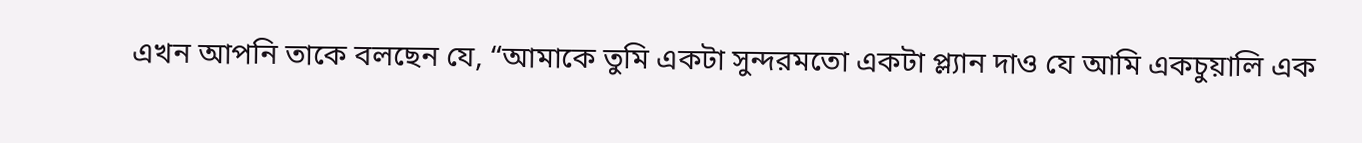এখন আপনি তাকে বলছেন যে, “আমাকে তুমি একটা সুন্দরমতো একটা প্ল্যান দাও যে আমি একচুয়ালি এক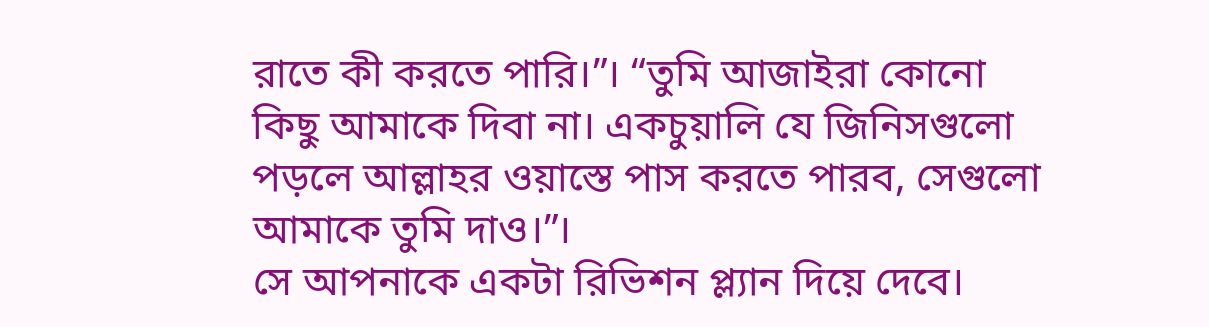রাতে কী করতে পারি।”। “তুমি আজাইরা কোনো কিছু আমাকে দিবা না। একচুয়ালি যে জিনিসগুলো পড়লে আল্লাহর ওয়াস্তে পাস করতে পারব, সেগুলো আমাকে তুমি দাও।”।
সে আপনাকে একটা রিভিশন প্ল্যান দিয়ে দেবে।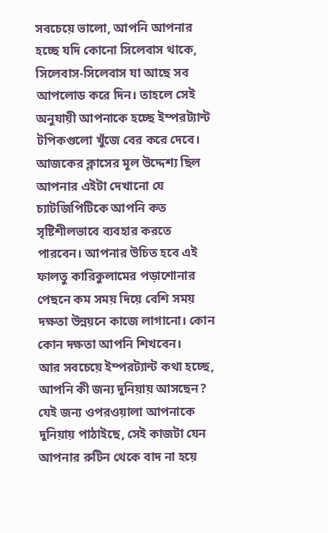সবচেয়ে ভালো, আপনি আপনার হচ্ছে যদি কোনো সিলেবাস থাকে, সিলেবাস-সিলেবাস যা আছে সব আপলোড করে দিন। তাহলে সেই অনুযায়ী আপনাকে হচ্ছে ইম্পরট্যান্ট টপিকগুলো খুঁজে বের করে দেবে।
আজকের ক্লাসের মূল উদ্দেশ্য ছিল আপনার এইটা দেখানো যে চ্যাটজিপিটিকে আপনি কত সৃষ্টিশীলভাবে ব্যবহার করতে পারবেন। আপনার উচিত হবে এই ফালতু কারিকুলামের পড়াশোনার পেছনে কম সময় দিয়ে বেশি সময় দক্ষতা উন্নয়নে কাজে লাগানো। কোন কোন দক্ষতা আপনি শিখবেন।
আর সবচেয়ে ইম্পরট্যান্ট কথা হচ্ছে, আপনি কী জন্য দুনিয়ায় আসছেন? যেই জন্য ওপরওয়ালা আপনাকে দুনিয়ায় পাঠাইছে, সেই কাজটা যেন আপনার রুটিন থেকে বাদ না হয়ে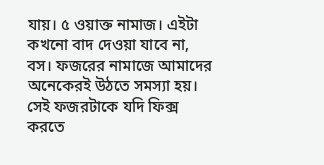যায়। ৫ ওয়াক্ত নামাজ। এইটা কখনো বাদ দেওয়া যাবে না, বস। ফজরের নামাজে আমাদের অনেকেরই উঠতে সমস্যা হয়। সেই ফজরটাকে যদি ফিক্স করতে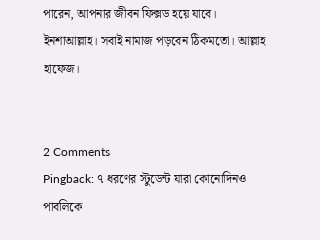পারেন, আপনার জীবন ফিক্সড হয়ে যাবে। ইনশাআল্লাহ। সবাই নামাজ পড়বেন ঠিকমতো। আল্লাহ হাফেজ।


2 Comments
Pingback: ৭ ধরণের স্টুডেন্ট যারা কোনোদিনও পাবলিকে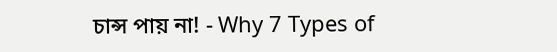চান্স পায় না! - Why 7 Types of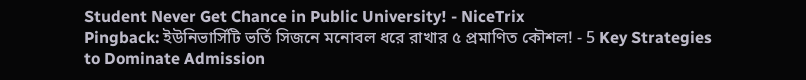Student Never Get Chance in Public University! - NiceTrix
Pingback: ইউনিভার্সিটি ভর্তি সিজনে মনোবল ধরে রাখার ৫ প্রমাণিত কৌশল! - 5 Key Strategies to Dominate Admission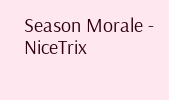Season Morale - NiceTrix